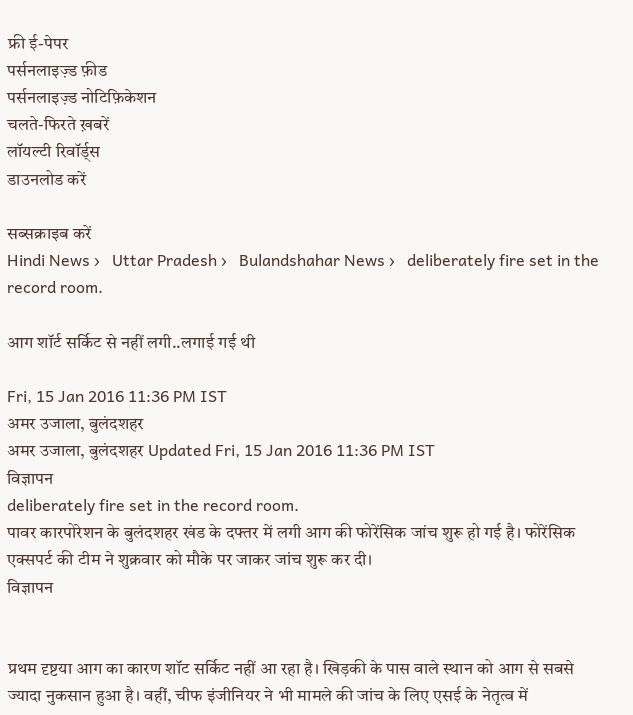फ्री ई-पेपर
पर्सनलाइज़्ड फ़ीड
पर्सनलाइज़्ड नोटिफ़िकेशन
चलते-फिरते ख़बरें
लॉयल्टी रिवॉर्ड्स
डाउनलोड करें

सब्सक्राइब करें
Hindi News ›   Uttar Pradesh ›   Bulandshahar News ›   deliberately fire set in the record room.

आग शॉर्ट सर्किट से नहीं लगी..लगाई गई थी

Fri, 15 Jan 2016 11:36 PM IST
अमर उजाला, बुलंदशहर
अमर उजाला, बुलंदशहर Updated Fri, 15 Jan 2016 11:36 PM IST
विज्ञापन
deliberately fire set in the record room.
पावर कारपोरेशन के बुलंदशहर खंड के दफ्तर में लगी आग की फोरेंसिक जांच शुरू हो गई है। फोरेंसिक एक्सपर्ट की टीम ने शुक्रवार को मौके पर जाकर जांच शुरू कर दी।
विज्ञापन


प्रथम दृष्टया आग का कारण शॉट सर्किट नहीं आ रहा है। खिड़की के पास वाले स्थान को आग से सबसे ज्यादा नुकसान हुआ है। वहीं, चीफ इंजीनियर ने भी मामले की जांच के लिए एसई के नेतृत्व में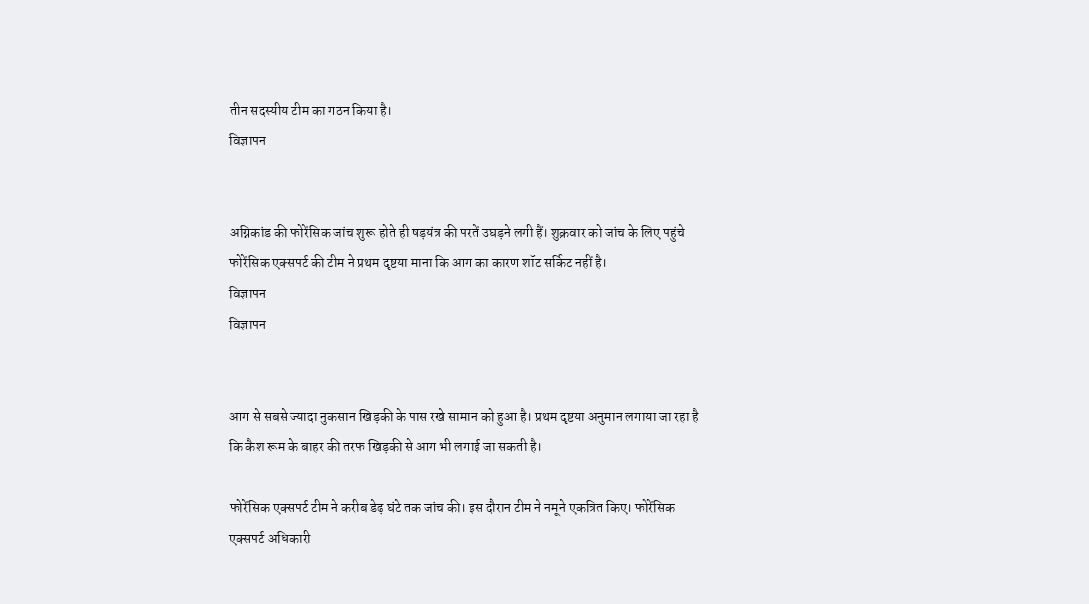तीन सदस्यीय टीम का गठन किया है।
विज्ञापन


अग्निकांड की फोरेंसिक जांच शुरू होते ही षड़यंत्र की परतें उघड़ने लगी हैं। शुक्रवार को जांच के लिए पहुंचे फोरेंसिक एक्सपर्ट की टीम ने प्रथम दृष्टया माना कि आग का कारण शॉट सर्किट नहीं है।
विज्ञापन
विज्ञापन


आग से सबसे ज्यादा नुकसान खिड़की के पास रखे सामान को हुआ है। प्रथम दृष्टया अनुमान लगाया जा रहा है कि कैश रूम के बाहर की तरफ खिड़की से आग भी लगाई जा सकती है।

फोरेंसिक एक्सपर्ट टीम ने करीब डेढ़ घंटे तक जांच की। इस दौरान टीम ने नमूने एकत्रित किए। फोरेंसिक एक्सपर्ट अधिकारी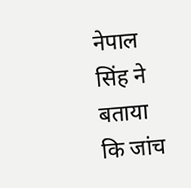नेपाल सिंह ने बताया कि जांच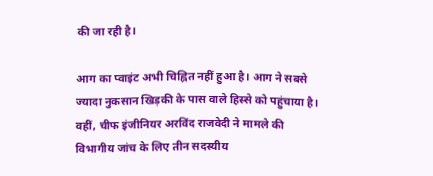की जा रही है।

आग का प्वाइंट अभी चिह्नित नहीं हुआ है। आग ने सबसे ज्यादा नुकसान खिड़की के पास वाले हिस्से को पहुंचाया है। वहीं, चीफ इंजीनियर अरविंद राजवेदी ने मामले की विभागीय जांच के लिए तीन सदस्यीय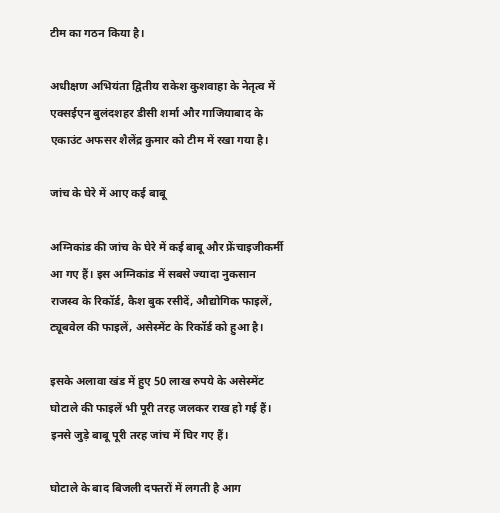टीम का गठन किया है।

अधीक्षण अभियंता द्वितीय राकेश कुशवाहा के नेतृत्व में एक्सईएन बुलंदशहर डीसी शर्मा और गाजियाबाद के एकाउंट अफसर शैलेंद्र कुमार को टीम में रखा गया है।

जांच के घेरे में आए कई बाबू

अग्निकांड की जांच के घेरे में कई बाबू और फ्रेंचाइजीकर्मी आ गए हैं। इस अग्निकांड में सबसे ज्यादा नुकसान राजस्व के रिकॉर्ड, कैश बुक रसीदें, औद्योगिक फाइलें, ट्यूबवेल की फाइलें, असेस्मेंट के रिकॉर्ड को हुआ है।

इसके अलावा खंड में हुए 50 लाख रुपये के असेस्मेंट घोटाले की फाइलें भी पूरी तरह जलकर राख हो गई हैं। इनसे जुड़े बाबू पूरी तरह जांच में घिर गए हैं।

घोटाले के बाद बिजली दफ्तरों में लगती है आग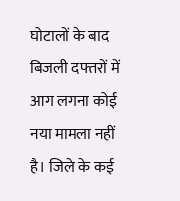घोटालों के बाद बिजली दफ्तरों में आग लगना कोई नया मामला नहीं है। जिले के कई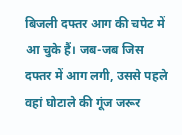बिजली दफ्तर आग की चपेट में आ चुके हैं। जब-जब जिस दफ्तर में आग लगी, उससे पहले वहां घोटाले की गूंज जरूर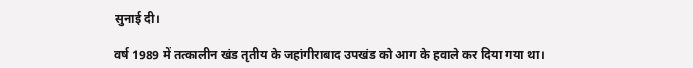सुनाई दी।

वर्ष 1989 में तत्कालीन खंड तृतीय के जहांगीराबाद उपखंड को आग के हवाले कर दिया गया था।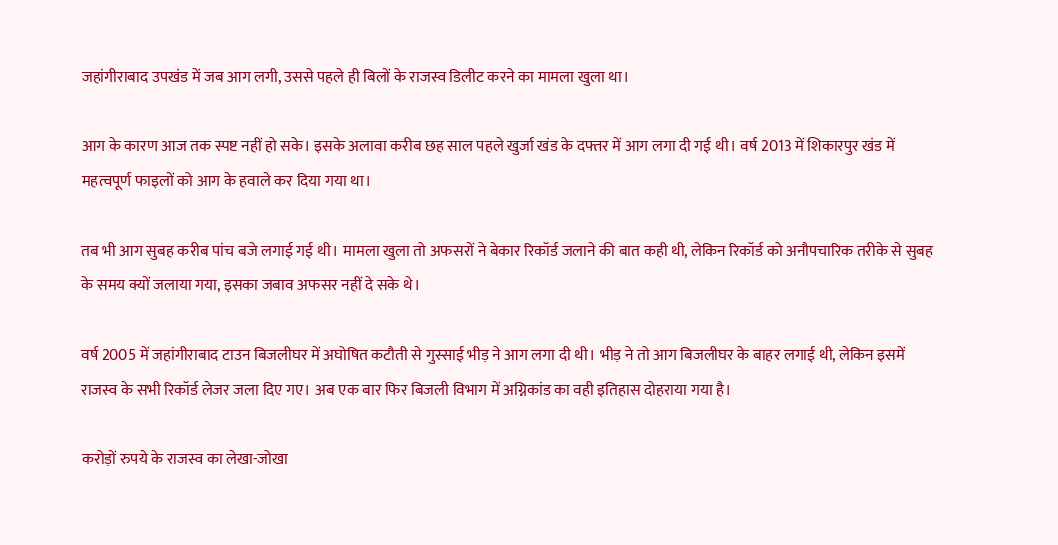जहांगीराबाद उपखंड में जब आग लगी, उससे पहले ही बिलों के राजस्व डिलीट करने का मामला खुला था।

आग के कारण आज तक स्पष्ट नहीं हो सके। इसके अलावा करीब छह साल पहले खुर्जा खंड के दफ्तर में आग लगा दी गई थी। वर्ष 2013 में शिकारपुर खंड में महत्वपूर्ण फाइलों को आग के हवाले कर दिया गया था।

तब भी आग सुबह करीब पांच बजे लगाई गई थी। मामला खुला तो अफसरों ने बेकार रिकॉर्ड जलाने की बात कही थी, लेकिन रिकॉर्ड को अनौपचारिक तरीके से सुबह के समय क्यों जलाया गया, इसका जबाव अफसर नहीं दे सके थे।

वर्ष 2005 में जहांगीराबाद टाउन बिजलीघर में अघोषित कटौती से गुस्साई भीड़ ने आग लगा दी थी। भीड़ ने तो आग बिजलीघर के बाहर लगाई थी, लेकिन इसमें राजस्व के सभी रिकॉर्ड लेजर जला दिए गए। अब एक बार फिर बिजली विभाग में अग्निकांड का वही इतिहास दोहराया गया है।

करोड़ों रुपये के राजस्व का लेखा-जोखा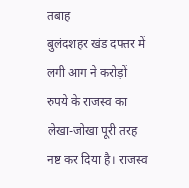तबाह
बुलंदशहर खंड दफ्तर में लगी आग ने करोड़ों रुपये के राजस्व का लेखा-जोखा पूरी तरह नष्ट कर दिया है। राजस्व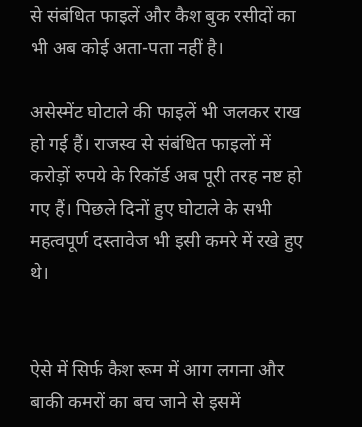से संबंधित फाइलें और कैश बुक रसीदों का भी अब कोई अता-पता नहीं है।

असेस्मेंट घोटाले की फाइलें भी जलकर राख हो गई हैं। राजस्व से संबंधित फाइलों में करोड़ों रुपये के रिकॉर्ड अब पूरी तरह नष्ट हो गए हैं। पिछले दिनों हुए घोटाले के सभी महत्वपूर्ण दस्तावेज भी इसी कमरे में रखे हुए थे।


ऐसे में सिर्फ कैश रूम में आग लगना और बाकी कमरों का बच जाने से इसमें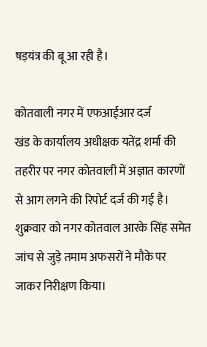षड़यंत्र की बू आ रही है।

कोतवाली नगर में एफआईआर दर्ज
खंड के कार्यालय अधीक्षक यतेंद्र शर्मा की तहरीर पर नगर कोतवाली में अज्ञात कारणों से आग लगने की रिपोर्ट दर्ज की गई है। शुक्रवार को नगर कोतवाल आरके सिंह समेत जांच से जुड़े तमाम अफसरों ने मौके पर जाकर निरीक्षण किया।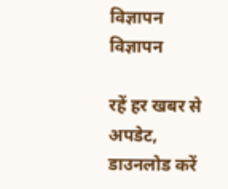विज्ञापन
विज्ञापन

रहें हर खबर से अपडेट, डाउनलोड करें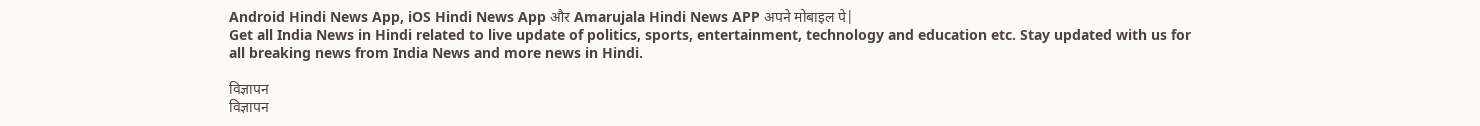Android Hindi News App, iOS Hindi News App और Amarujala Hindi News APP अपने मोबाइल पे|
Get all India News in Hindi related to live update of politics, sports, entertainment, technology and education etc. Stay updated with us for all breaking news from India News and more news in Hindi.

विज्ञापन
विज्ञापन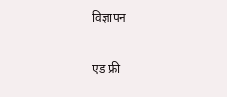विज्ञापन

एड फ्री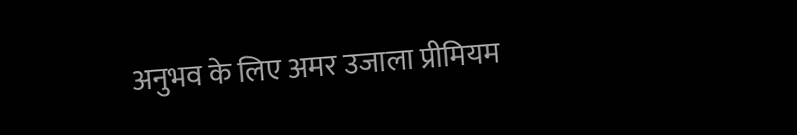अनुभव के लिए अमर उजाला प्रीमियम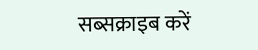सब्सक्राइब करें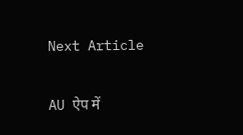Next Article

AU ऐप में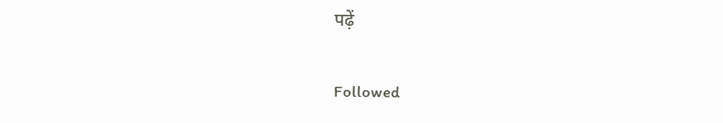पढ़ें

Followed